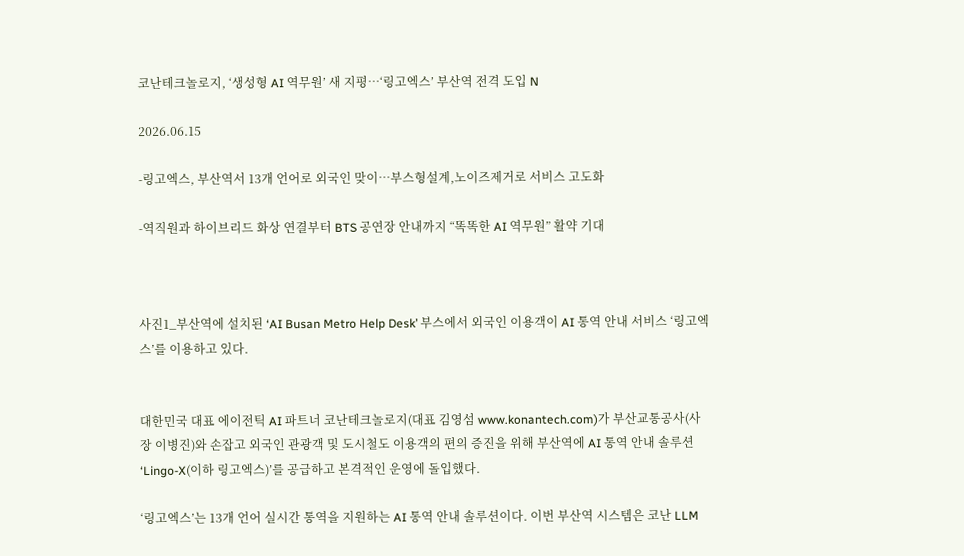코난테크놀로지, ‘생성형 AI 역무원’ 새 지평…‘링고엑스’ 부산역 전격 도입 N

2026.06.15

-링고엑스, 부산역서 13개 언어로 외국인 맞이…부스형설계,노이즈제거로 서비스 고도화

-역직원과 하이브리드 화상 연결부터 BTS 공연장 안내까지 “똑똑한 AI 역무원” 활약 기대



사진1_부산역에 설치된 ‘AI Busan Metro Help Desk’ 부스에서 외국인 이용객이 AI 통역 안내 서비스 ‘링고엑스’를 이용하고 있다.


대한민국 대표 에이전틱 AI 파트너 코난테크놀로지(대표 김영섬 www.konantech.com)가 부산교통공사(사장 이병진)와 손잡고 외국인 관광객 및 도시철도 이용객의 편의 증진을 위해 부산역에 AI 통역 안내 솔루션 ‘Lingo-X(이하 링고엑스)’를 공급하고 본격적인 운영에 돌입했다.

‘링고엑스’는 13개 언어 실시간 통역을 지원하는 AI 통역 안내 솔루션이다. 이번 부산역 시스템은 코난 LLM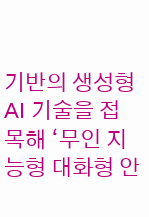기반의 생성형 AI 기술을 접목해 ‘무인 지능형 대화형 안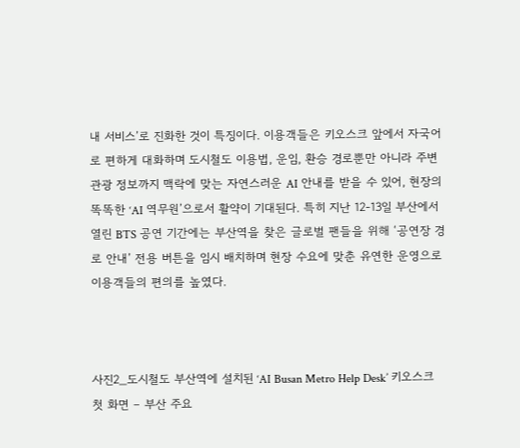내 서비스’로 진화한 것이 특징이다. 이용객들은 키오스크 앞에서 자국어로 편하게 대화하며 도시철도 이용법, 운임, 환승 경로뿐만 아니라 주변 관광 정보까지 맥락에 맞는 자연스러운 AI 안내를 받을 수 있어, 현장의 똑똑한 ‘AI 역무원’으로서 활약이 기대된다. 특히 지난 12-13일 부산에서 열린 BTS 공연 기간에는 부산역을 찾은 글로벌 팬들을 위해 ‘공연장 경로 안내’ 전용 버튼을 임시 배치하며 현장 수요에 맞춘 유연한 운영으로 이용객들의 편의를 높였다.



사진2_도시철도 부산역에 설치된 ‘AI Busan Metro Help Desk’ 키오스크 첫 화면 – 부산 주요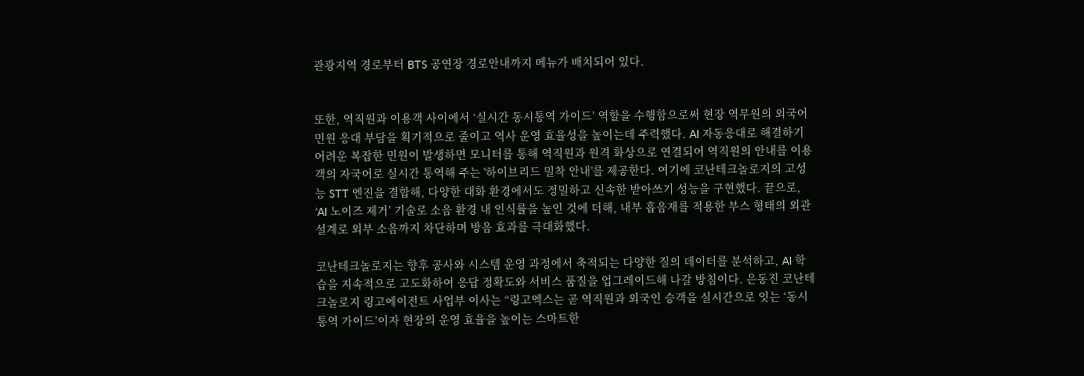관광지역 경로부터 BTS 공연장 경로안내까지 메뉴가 배치되어 있다.


또한, 역직원과 이용객 사이에서 ‘실시간 동시통역 가이드’ 역할을 수행함으로써 현장 역무원의 외국어 민원 응대 부담을 획기적으로 줄이고 역사 운영 효율성을 높이는데 주력했다. AI 자동응대로 해결하기 어려운 복잡한 민원이 발생하면 모니터를 통해 역직원과 원격 화상으로 연결되어 역직원의 안내를 이용객의 자국어로 실시간 통역해 주는 '하이브리드 밀착 안내'를 제공한다. 여기에 코난테크놀로지의 고성능 STT 엔진을 결합해, 다양한 대화 환경에서도 정밀하고 신속한 받아쓰기 성능을 구현했다. 끝으로, ‘AI 노이즈 제거’ 기술로 소음 환경 내 인식률을 높인 것에 더해, 내부 흡음재를 적용한 부스 형태의 외관 설계로 외부 소음까지 차단하며 방음 효과를 극대화했다.

코난테크놀로지는 향후 공사와 시스템 운영 과정에서 축적되는 다양한 질의 데이터를 분석하고, AI 학습을 지속적으로 고도화하여 응답 정확도와 서비스 품질을 업그레이드해 나갈 방침이다. 은동진 코난테크놀로지 링고에이전트 사업부 이사는 “링고엑스는 곧 역직원과 외국인 승객을 실시간으로 잇는 ‘동시통역 가이드’이자 현장의 운영 효율을 높이는 스마트한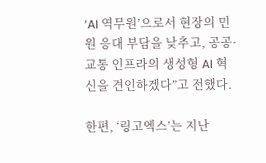‘AI 역무원’으로서 현장의 민원 응대 부담을 낮추고, 공공·교통 인프라의 생성형 AI 혁신을 견인하겠다”고 전했다.

한편, ‘링고엑스’는 지난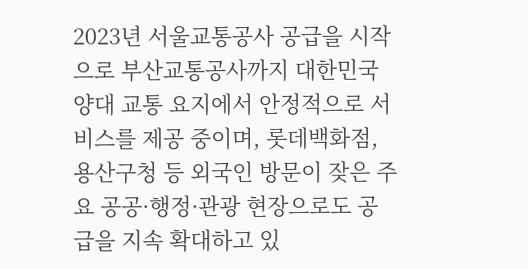2023년 서울교통공사 공급을 시작으로 부산교통공사까지 대한민국 양대 교통 요지에서 안정적으로 서비스를 제공 중이며, 롯데백화점, 용산구청 등 외국인 방문이 잦은 주요 공공·행정·관광 현장으로도 공급을 지속 확대하고 있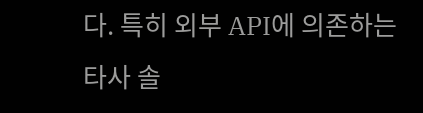다. 특히 외부 API에 의존하는 타사 솔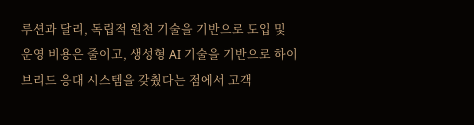루션과 달리, 독립적 원천 기술을 기반으로 도입 및 운영 비용은 줄이고, 생성형 AI 기술을 기반으로 하이브리드 응대 시스템을 갖췄다는 점에서 고객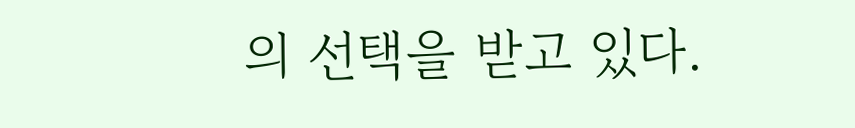의 선택을 받고 있다.